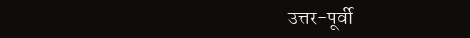उत्तर-पूर्वी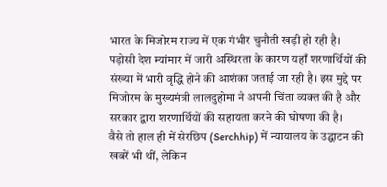भारत के मिजोरम राज्य में एक गंभीर चुनौती खड़ी हो रही है। पड़ोसी देश म्यांमार में जारी अस्थिरता के कारण यहाँ शरणार्थियों की संख्या में भारी वृद्धि होने की आशंका जताई जा रही है। इस मुद्दे पर मिजोरम के मुख्यमंत्री लालदुहोमा ने अपनी चिंता व्यक्त की है और सरकार द्वारा शरणार्थियों की सहायता करने की घोषणा की है।
वैसे तो हाल ही में सेरछिप (Serchhip) में न्यायालय के उद्घाटन की खबरें भी थीं, लेकिन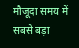मौजूदा समय में सबसे बड़ा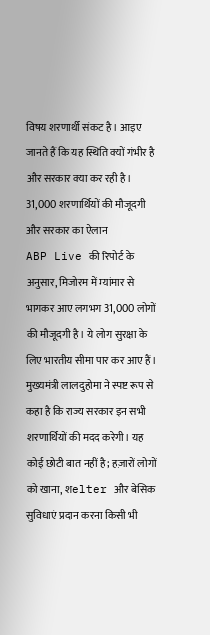विषय शरणार्थी संकट है। आइए जानते हैं कि यह स्थिति क्यों गंभीर है और सरकार क्या कर रही है।
31,000 शरणार्थियों की मौजूदगी और सरकार का ऐलान
ABP Live की रिपोर्ट के अनुसार, मिजोरम में म्यांमार से भागकर आए लगभग 31,000 लोगों की मौजूदगी है। ये लोग सुरक्षा के लिए भारतीय सीमा पार कर आए हैं। मुख्यमंत्री लालदुहोमा ने स्पष्ट रूप से कहा है कि राज्य सरकार इन सभी शरणार्थियों की मदद करेगी। यह कोई छोटी बात नहीं है; हज़ारों लोगों को खाना, शelter और बेसिक सुविधाएं प्रदान करना किसी भी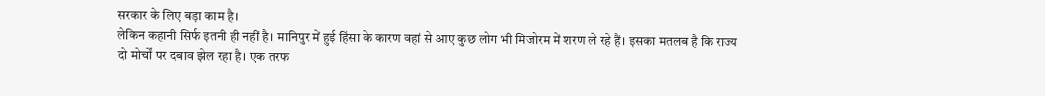सरकार के लिए बड़ा काम है।
लेकिन कहानी सिर्फ इतनी ही नहीं है। मानिपुर में हुई हिंसा के कारण वहां से आए कुछ लोग भी मिजोरम में शरण ले रहे हैं। इसका मतलब है कि राज्य दो मोर्चों पर दबाव झेल रहा है। एक तरफ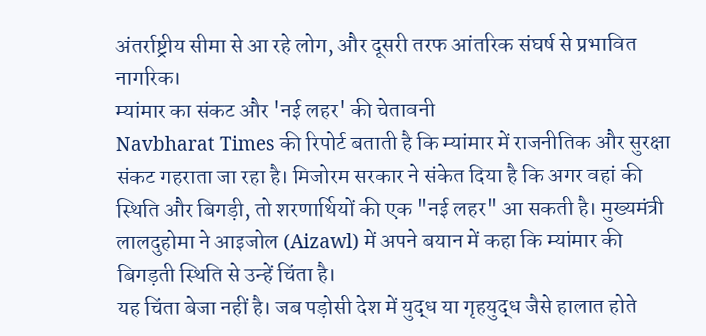अंतर्राष्ट्रीय सीमा से आ रहे लोग, और दूसरी तरफ आंतरिक संघर्ष से प्रभावित नागरिक।
म्यांमार का संकट और 'नई लहर' की चेतावनी
Navbharat Times की रिपोर्ट बताती है कि म्यांमार में राजनीतिक और सुरक्षा संकट गहराता जा रहा है। मिजोरम सरकार ने संकेत दिया है कि अगर वहां की स्थिति और बिगड़ी, तो शरणार्थियों की एक "नई लहर" आ सकती है। मुख्यमंत्री लालदुहोमा ने आइजोल (Aizawl) में अपने बयान में कहा कि म्यांमार की बिगड़ती स्थिति से उन्हें चिंता है।
यह चिंता बेजा नहीं है। जब पड़ोसी देश में युद्ध या गृहयुद्ध जैसे हालात होते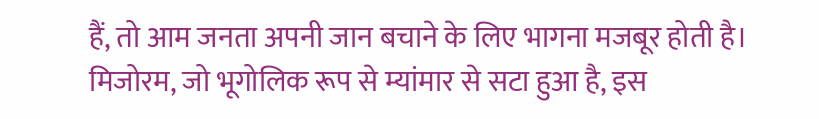हैं, तो आम जनता अपनी जान बचाने के लिए भागना मजबूर होती है। मिजोरम, जो भूगोलिक रूप से म्यांमार से सटा हुआ है, इस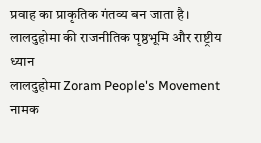प्रवाह का प्राकृतिक गंतव्य बन जाता है।
लालदुहोमा की राजनीतिक पृष्ठभूमि और राष्ट्रीय ध्यान
लालदुहोमा Zoram People's Movement नामक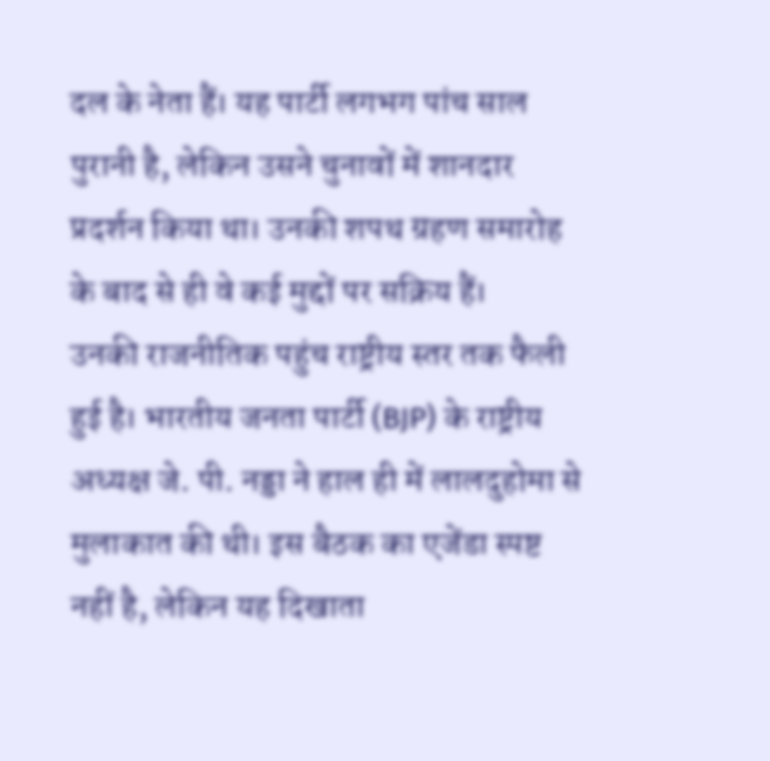दल के नेता हैं। यह पार्टी लगभग पांच साल पुरानी है, लेकिन उसने चुनावों में शानदार प्रदर्शन किया था। उनकी शपथ ग्रहण समारोह के बाद से ही वे कई मुद्दों पर सक्रिय हैं।
उनकी राजनीतिक पहुंच राष्ट्रीय स्तर तक फैली हुई है। भारतीय जनता पार्टी (BJP) के राष्ट्रीय अध्यक्ष जे. पी. नड्डा ने हाल ही में लालदुहोमा से मुलाकात की थी। इस बैठक का एजेंडा स्पष्ट नहीं है, लेकिन यह दिखाता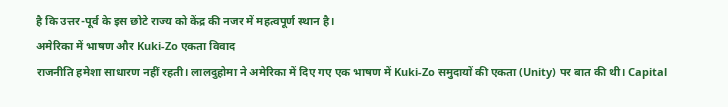है कि उत्तर-पूर्व के इस छोटे राज्य को केंद्र की नजर में महत्वपूर्ण स्थान है।
अमेरिका में भाषण और Kuki-Zo एकता विवाद
राजनीति हमेशा साधारण नहीं रहती। लालदुहोमा ने अमेरिका में दिए गए एक भाषण में Kuki-Zo समुदायों की एकता (Unity) पर बात की थी। Capital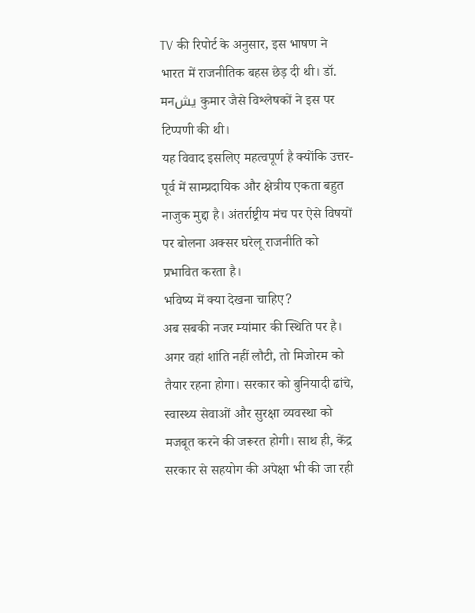TV की रिपोर्ट के अनुसार, इस भाषण ने भारत में राजनीतिक बहस छेड़ दी थी। डॉ. मनیش कुमार जैसे विश्लेषकों ने इस पर टिप्पणी की थी।
यह विवाद इसलिए महत्वपूर्ण है क्योंकि उत्तर-पूर्व में साम्प्रदायिक और क्षेत्रीय एकता बहुत नाजुक मुद्दा है। अंतर्राष्ट्रीय मंच पर ऐसे विषयों पर बोलना अक्सर घरेलू राजनीति को प्रभावित करता है।
भविष्य में क्या देखना चाहिए?
अब सबकी नजर म्यांमार की स्थिति पर है। अगर वहां शांति नहीं लौटी, तो मिजोरम को तैयार रहना होगा। सरकार को बुनियादी ढांचे, स्वास्थ्य सेवाओं और सुरक्षा व्यवस्था को मजबूत करने की जरूरत होगी। साथ ही, केंद्र सरकार से सहयोग की अपेक्षा भी की जा रही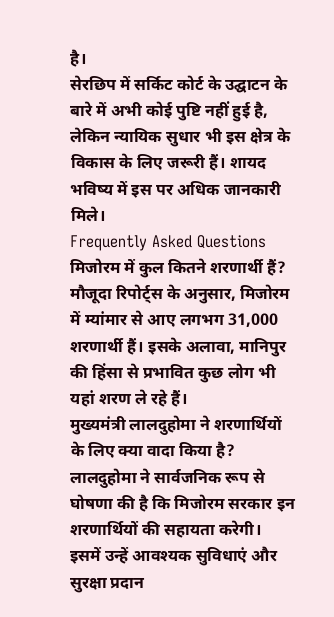है।
सेरछिप में सर्किट कोर्ट के उद्घाटन के बारे में अभी कोई पुष्टि नहीं हुई है, लेकिन न्यायिक सुधार भी इस क्षेत्र के विकास के लिए जरूरी हैं। शायद भविष्य में इस पर अधिक जानकारी मिले।
Frequently Asked Questions
मिजोरम में कुल कितने शरणार्थी हैं?
मौजूदा रिपोर्ट्स के अनुसार, मिजोरम में म्यांमार से आए लगभग 31,000 शरणार्थी हैं। इसके अलावा, मानिपुर की हिंसा से प्रभावित कुछ लोग भी यहां शरण ले रहे हैं।
मुख्यमंत्री लालदुहोमा ने शरणार्थियों के लिए क्या वादा किया है?
लालदुहोमा ने सार्वजनिक रूप से घोषणा की है कि मिजोरम सरकार इन शरणार्थियों की सहायता करेगी। इसमें उन्हें आवश्यक सुविधाएं और सुरक्षा प्रदान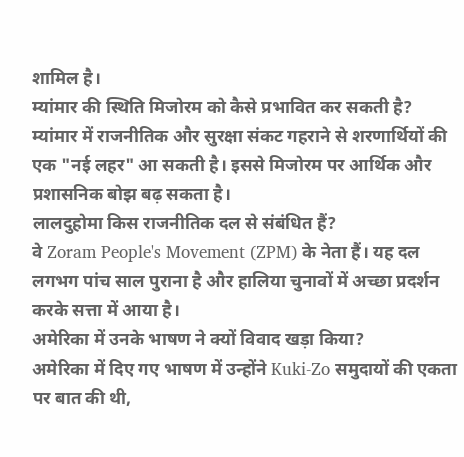शामिल है।
म्यांमार की स्थिति मिजोरम को कैसे प्रभावित कर सकती है?
म्यांमार में राजनीतिक और सुरक्षा संकट गहराने से शरणार्थियों की एक "नई लहर" आ सकती है। इससे मिजोरम पर आर्थिक और प्रशासनिक बोझ बढ़ सकता है।
लालदुहोमा किस राजनीतिक दल से संबंधित हैं?
वे Zoram People's Movement (ZPM) के नेता हैं। यह दल लगभग पांच साल पुराना है और हालिया चुनावों में अच्छा प्रदर्शन करके सत्ता में आया है।
अमेरिका में उनके भाषण ने क्यों विवाद खड़ा किया?
अमेरिका में दिए गए भाषण में उन्होंने Kuki-Zo समुदायों की एकता पर बात की थी,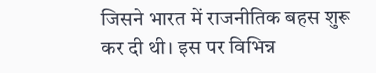जिसने भारत में राजनीतिक बहस शुरू कर दी थी। इस पर विभिन्न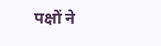पक्षों ने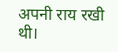अपनी राय रखी थी।